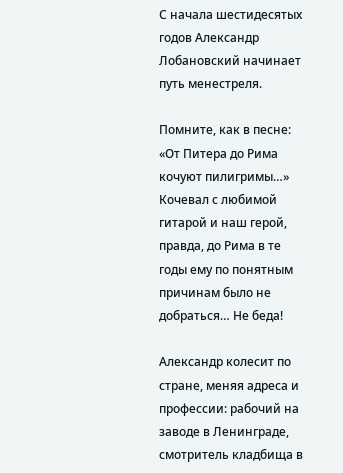С начала шестидесятых годов Александр Лобановский начинает путь менестреля.

Помните, как в песне: «От Питера до Рима кочуют пилигримы…» Кочевал с любимой гитарой и наш герой, правда, до Рима в те годы ему по понятным причинам было не добраться… Не беда!

Александр колесит по стране, меняя адреса и профессии: рабочий на заводе в Ленинграде, смотритель кладбища в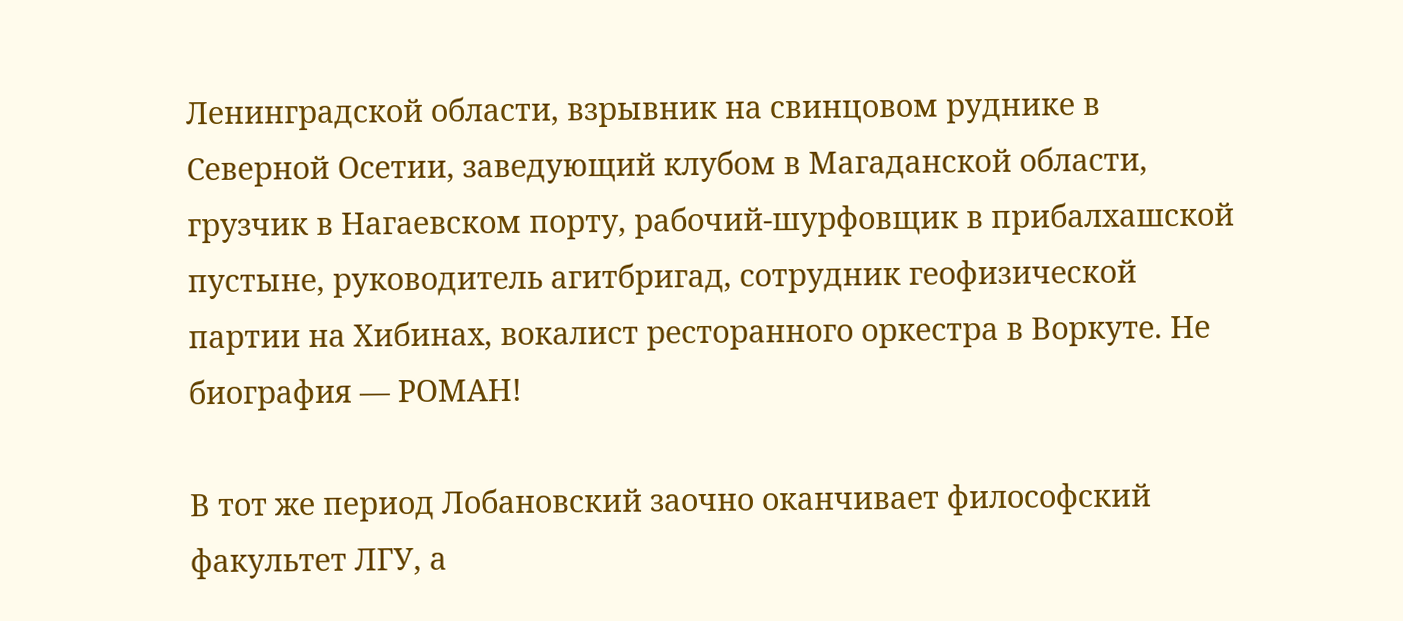Ленинградской области, взрывник на свинцовом руднике в Северной Осетии, заведующий клубом в Магаданской области, грузчик в Нагаевском порту, рабочий-шурфовщик в прибалхашской пустыне, руководитель агитбригад, сотрудник геофизической партии на Хибинах, вокалист ресторанного оркестра в Воркуте. Не биография — РОМАН!

В тот же период Лобановский заочно оканчивает философский факультет ЛГУ, а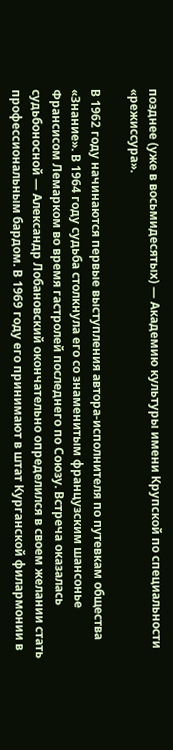позднее (уже в восьмидесятых) — Академию культуры имени Крупской по специальности «режиссура».

В 1962 году начинаются первые выступления автора-исполнителя по путевкам общества «Знание». В 1964 году судьба столкнула его со знаменитым французским шансонье Франсисом Лемарком во время гастролей последнего по Союзу. Встреча оказалась судьбоносной — Александр Лобановский окончательно определился в своем желании стать профессиональным бардом. В 1969 году его принимают в штат Курганской филармонии в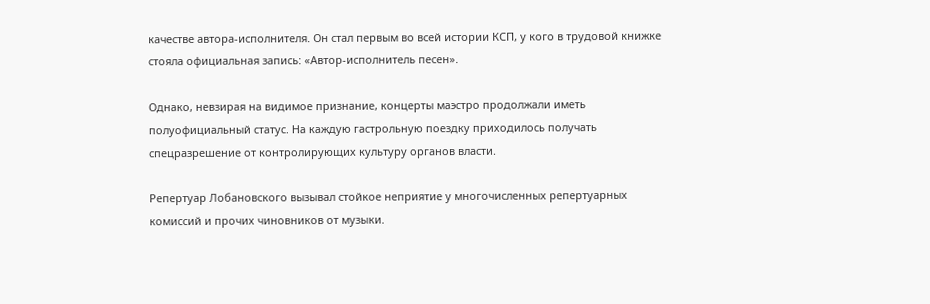качестве автора-исполнителя. Он стал первым во всей истории КСП, у кого в трудовой книжке стояла официальная запись: «Автор-исполнитель песен».

Однако, невзирая на видимое признание, концерты маэстро продолжали иметь полуофициальный статус. На каждую гастрольную поездку приходилось получать спецразрешение от контролирующих культуру органов власти.

Репертуар Лобановского вызывал стойкое неприятие у многочисленных репертуарных комиссий и прочих чиновников от музыки.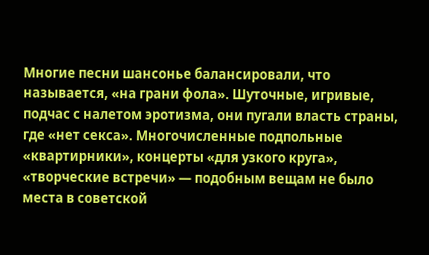Многие песни шансонье балансировали, что называется, «на грани фола». Шуточные, игривые, подчас с налетом эротизма, они пугали власть страны, где «нет секса». Многочисленные подпольные «квартирники», концерты «для узкого круга», «творческие встречи» — подобным вещам не было места в советской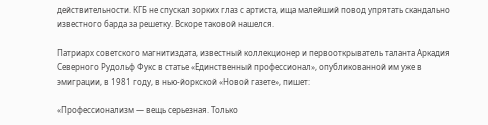действительности. КГБ не спускал зорких глаз с артиста, ища малейший повод упрятать скандально известного барда за решетку. Вскоре таковой нашелся.

Патриарх советского магнитиздата, известный коллекционер и первооткрыватель таланта Аркадия Северного Рудольф Фукс в статье «Единственный профессионал», опубликованной им уже в эмиграции, в 1981 году, в нью-йоркской «Новой газете», пишет:

«Профессионализм — вещь серьезная. Только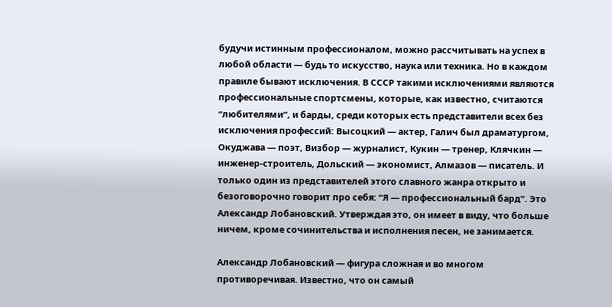будучи истинным профессионалом, можно рассчитывать на успех в любой области — будь то искусство, наука или техника. Но в каждом правиле бывают исключения. В СССР такими исключениями являются профессиональные спортсмены, которые, как известно, считаются “любителями”, и барды, среди которых есть представители всех без исключения профессий: Высоцкий — актер, Галич был драматургом, Окуджава — поэт, Визбор — журналист, Кукин — тренер, Клячкин — инженер-строитель, Дольский — экономист, Алмазов — писатель. И только один из представителей этого славного жанра открыто и безоговорочно говорит про себя: “Я — профессиональный бард”. Это Александр Лобановский. Утверждая это, он имеет в виду, что больше ничем, кроме сочинительства и исполнения песен, не занимается.

Александр Лобановский — фигура сложная и во многом противоречивая. Известно, что он самый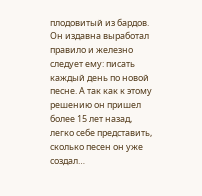плодовитый из бардов. Он издавна выработал правило и железно следует ему: писать каждый день по новой песне. А так как к этому решению он пришел более 15 лет назад, легко себе представить, сколько песен он уже создал…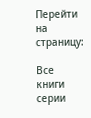Перейти на страницу:

Все книги серии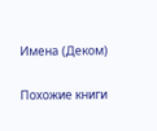Имена (Деком)

Похожие книги